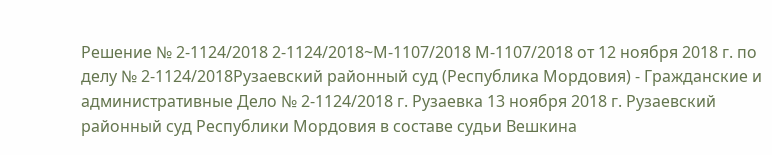Решение № 2-1124/2018 2-1124/2018~М-1107/2018 М-1107/2018 от 12 ноября 2018 г. по делу № 2-1124/2018Рузаевский районный суд (Республика Мордовия) - Гражданские и административные Дело № 2-1124/2018 г. Рузаевка 13 ноября 2018 г. Рузаевский районный суд Республики Мордовия в составе судьи Вешкина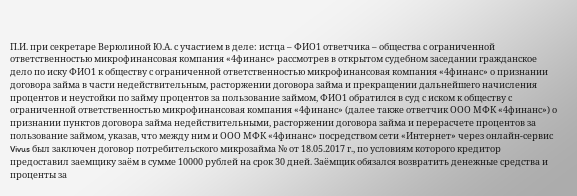П.И. при секретаре Верюлиной Ю.А. с участием в деле: истца – ФИО1 ответчика – общества с ограниченной ответственностью микрофинансовая компания «4финанс» рассмотрев в открытом судебном заседании гражданское дело по иску ФИО1 к обществу с ограниченной ответственностью микрофинансовая компания «4финанс» о признании договора займа в части недействительным, расторжении договора займа и прекращении дальнейшего начисления процентов и неустойки по займу процентов за пользование займом, ФИО1 обратился в суд с иском к обществу с ограниченной ответственностью микрофинансовая компания «4финанс» (далее также ответчик ООО МФК «4финанс») о признании пунктов договора займа недействительными, расторжении договора займа и перерасчете процентов за пользование займом, указав, что между ним и ООО МФК «4финанс» посредством сети «Интернет» через онлайн-сервис Vivus был заключен договор потребительского микрозайма № от 18.05.2017 г., по условиям которого кредитор предоставил заемщику заём в сумме 10000 рублей на срок 30 дней. Заёмщик обязался возвратить денежные средства и проценты за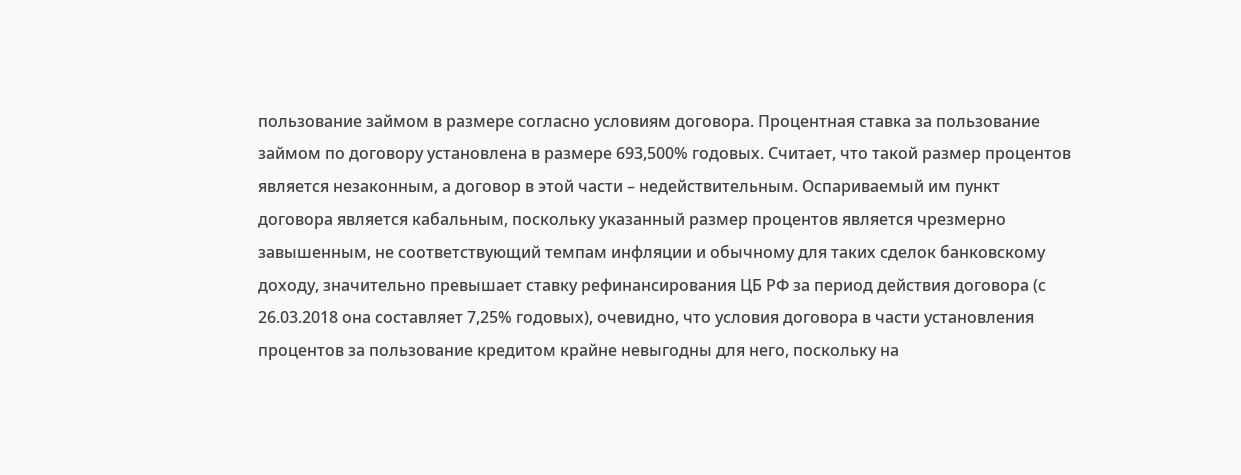пользование займом в размере согласно условиям договора. Процентная ставка за пользование займом по договору установлена в размере 693,500% годовых. Считает, что такой размер процентов является незаконным, а договор в этой части – недействительным. Оспариваемый им пункт договора является кабальным, поскольку указанный размер процентов является чрезмерно завышенным, не соответствующий темпам инфляции и обычному для таких сделок банковскому доходу, значительно превышает ставку рефинансирования ЦБ РФ за период действия договора (с 26.03.2018 она составляет 7,25% годовых), очевидно, что условия договора в части установления процентов за пользование кредитом крайне невыгодны для него, поскольку на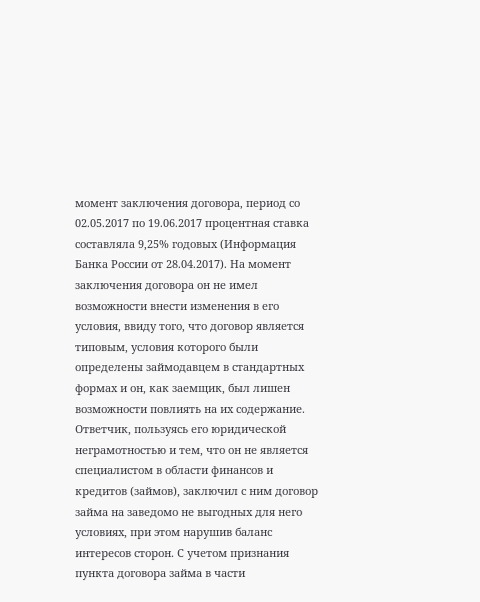момент заключения договора, период со 02.05.2017 по 19.06.2017 процентная ставка составляла 9,25% годовых (Информация Банка России от 28.04.2017). На момент заключения договора он не имел возможности внести изменения в его условия, ввиду того, что договор является типовым, условия которого были определены займодавцем в стандартных формах и он, как заемщик, был лишен возможности повлиять на их содержание. Ответчик, пользуясь его юридической неграмотностью и тем, что он не является специалистом в области финансов и кредитов (займов), заключил с ним договор займа на заведомо не выгодных для него условиях, при этом нарушив баланс интересов сторон. С учетом признания пункта договора займа в части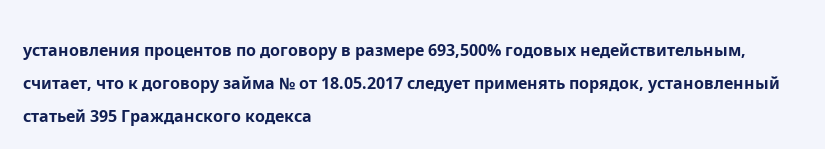установления процентов по договору в размере 693,500% годовых недействительным, считает, что к договору займа № от 18.05.2017 следует применять порядок, установленный статьей 395 Гражданского кодекса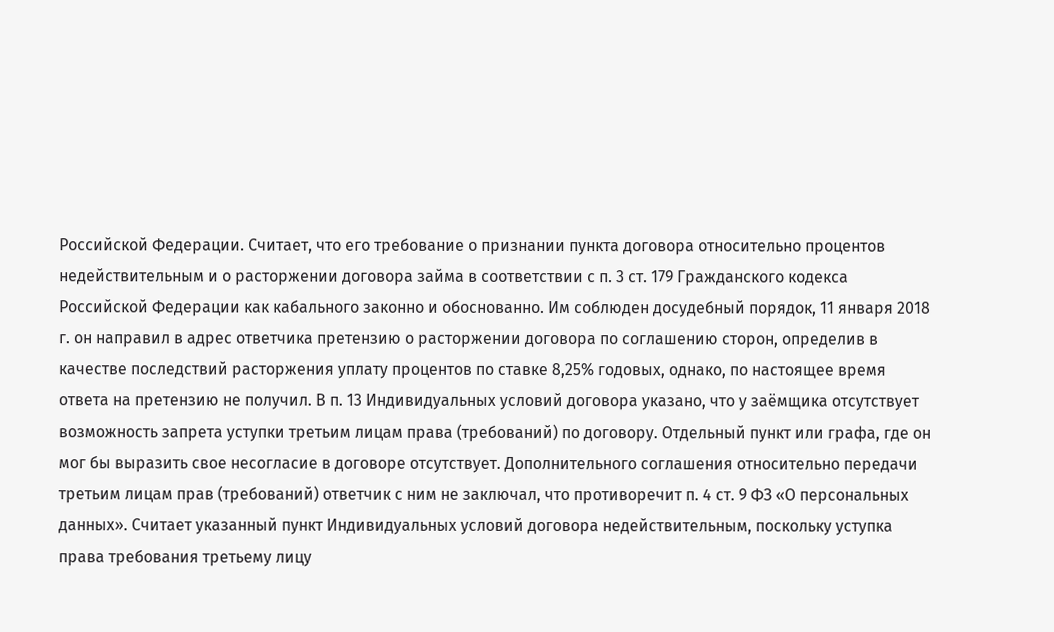Российской Федерации. Считает, что его требование о признании пункта договора относительно процентов недействительным и о расторжении договора займа в соответствии с п. 3 ст. 179 Гражданского кодекса Российской Федерации как кабального законно и обоснованно. Им соблюден досудебный порядок, 11 января 2018 г. он направил в адрес ответчика претензию о расторжении договора по соглашению сторон, определив в качестве последствий расторжения уплату процентов по ставке 8,25% годовых, однако, по настоящее время ответа на претензию не получил. В п. 13 Индивидуальных условий договора указано, что у заёмщика отсутствует возможность запрета уступки третьим лицам права (требований) по договору. Отдельный пункт или графа, где он мог бы выразить свое несогласие в договоре отсутствует. Дополнительного соглашения относительно передачи третьим лицам прав (требований) ответчик с ним не заключал, что противоречит п. 4 ст. 9 ФЗ «О персональных данных». Считает указанный пункт Индивидуальных условий договора недействительным, поскольку уступка права требования третьему лицу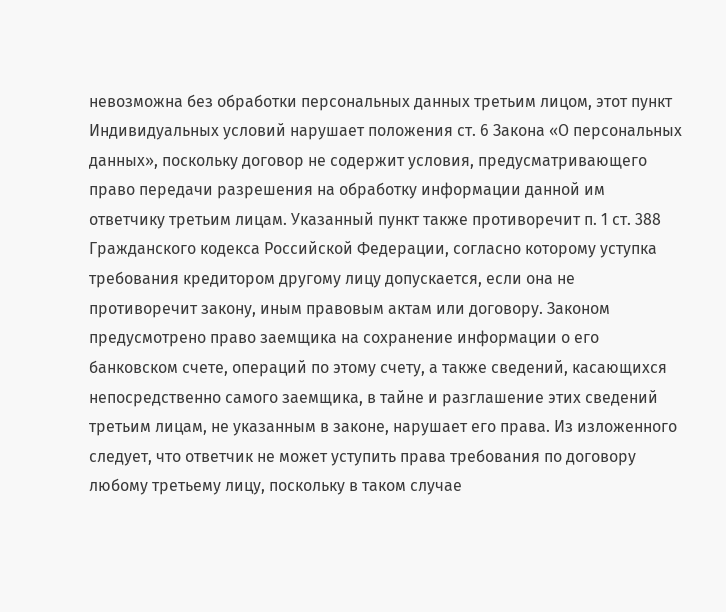невозможна без обработки персональных данных третьим лицом, этот пункт Индивидуальных условий нарушает положения ст. 6 Закона «О персональных данных», поскольку договор не содержит условия, предусматривающего право передачи разрешения на обработку информации данной им ответчику третьим лицам. Указанный пункт также противоречит п. 1 ст. 388 Гражданского кодекса Российской Федерации, согласно которому уступка требования кредитором другому лицу допускается, если она не противоречит закону, иным правовым актам или договору. Законом предусмотрено право заемщика на сохранение информации о его банковском счете, операций по этому счету, а также сведений, касающихся непосредственно самого заемщика, в тайне и разглашение этих сведений третьим лицам, не указанным в законе, нарушает его права. Из изложенного следует, что ответчик не может уступить права требования по договору любому третьему лицу, поскольку в таком случае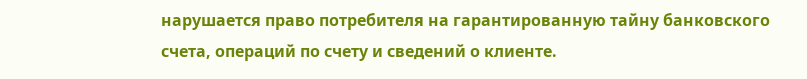нарушается право потребителя на гарантированную тайну банковского счета, операций по счету и сведений о клиенте.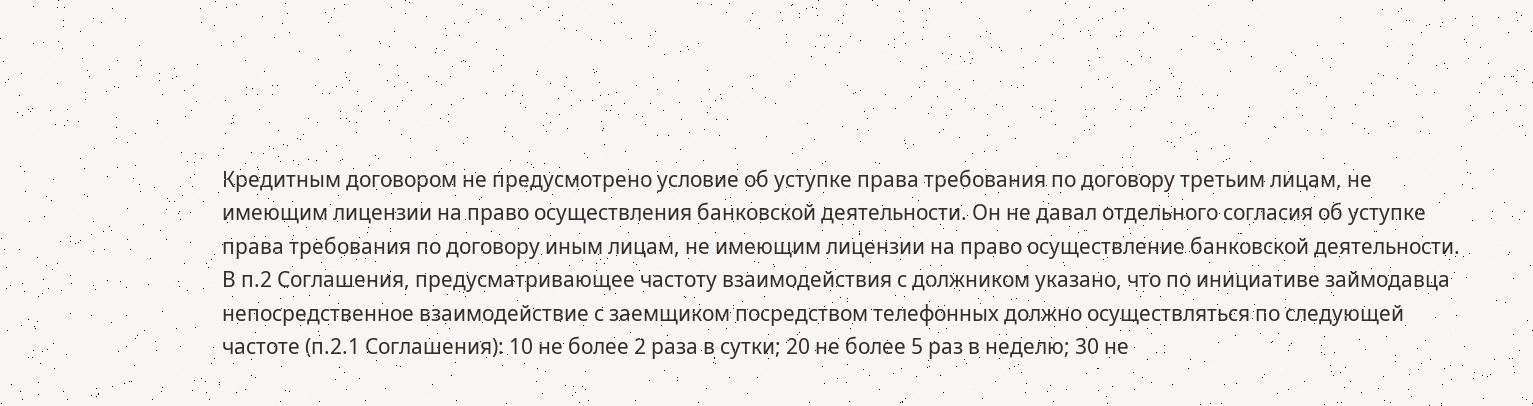Кредитным договором не предусмотрено условие об уступке права требования по договору третьим лицам, не имеющим лицензии на право осуществления банковской деятельности. Он не давал отдельного согласия об уступке права требования по договору иным лицам, не имеющим лицензии на право осуществление банковской деятельности. В п.2 Соглашения, предусматривающее частоту взаимодействия с должником указано, что по инициативе займодавца непосредственное взаимодействие с заемщиком посредством телефонных должно осуществляться по следующей частоте (п.2.1 Соглашения): 10 не более 2 раза в сутки; 20 не более 5 раз в неделю; 30 не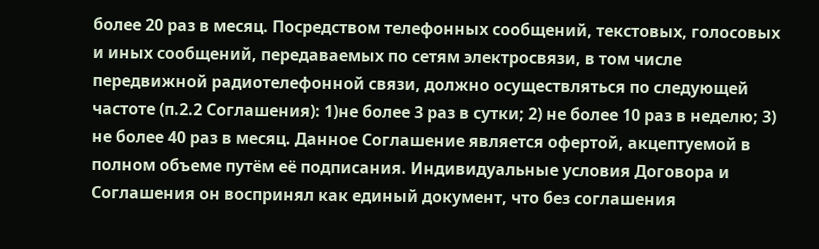более 20 раз в месяц. Посредством телефонных сообщений, текстовых, голосовых и иных сообщений, передаваемых по сетям электросвязи, в том числе передвижной радиотелефонной связи, должно осуществляться по следующей частоте (п.2.2 Соглашения): 1)не более 3 раз в сутки; 2) не более 10 раз в неделю; 3) не более 40 раз в месяц. Данное Соглашение является офертой, акцептуемой в полном объеме путём её подписания. Индивидуальные условия Договора и Соглашения он воспринял как единый документ, что без соглашения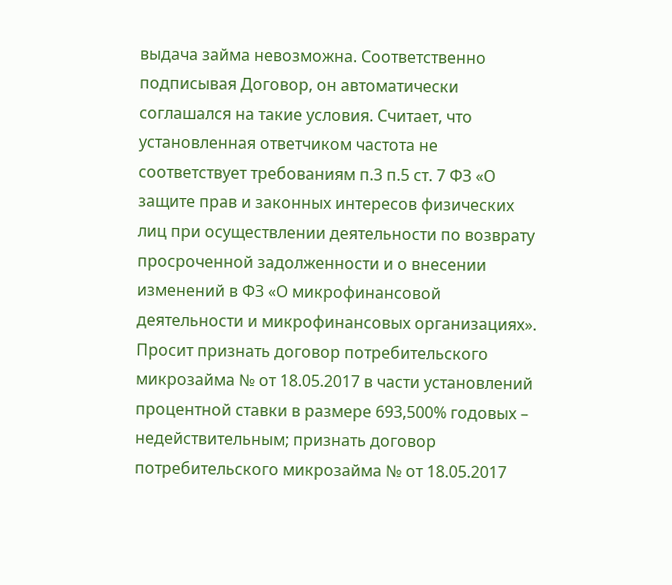выдача займа невозможна. Соответственно подписывая Договор, он автоматически соглашался на такие условия. Считает, что установленная ответчиком частота не соответствует требованиям п.3 п.5 ст. 7 ФЗ «О защите прав и законных интересов физических лиц при осуществлении деятельности по возврату просроченной задолженности и о внесении изменений в ФЗ «О микрофинансовой деятельности и микрофинансовых организациях». Просит признать договор потребительского микрозайма № от 18.05.2017 в части установлений процентной ставки в размере 693,500% годовых – недействительным; признать договор потребительского микрозайма № от 18.05.2017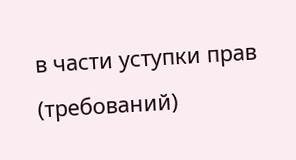в части уступки прав (требований)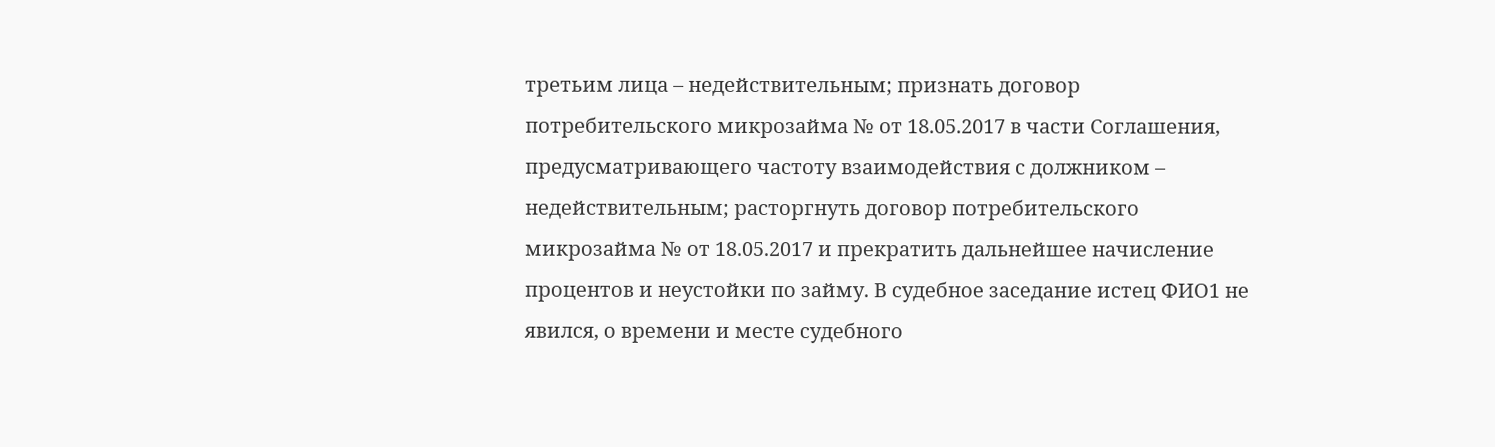третьим лица – недействительным; признать договор потребительского микрозайма № от 18.05.2017 в части Соглашения, предусматривающего частоту взаимодействия с должником – недействительным; расторгнуть договор потребительского микрозайма № от 18.05.2017 и прекратить дальнейшее начисление процентов и неустойки по займу. В судебное заседание истец ФИО1 не явился, о времени и месте судебного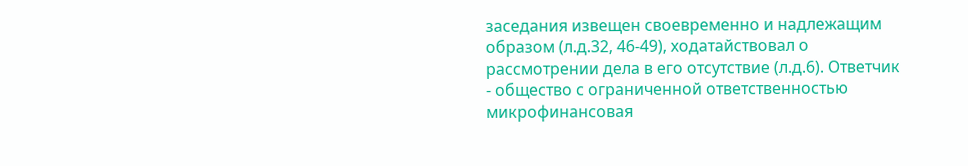заседания извещен своевременно и надлежащим образом (л.д.32, 46-49), ходатайствовал о рассмотрении дела в его отсутствие (л.д.6). Ответчик - общество с ограниченной ответственностью микрофинансовая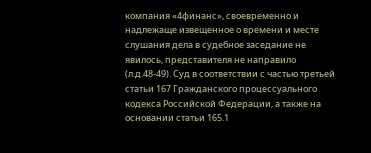компания «4финанс», своевременно и надлежаще извещенное о времени и месте слушания дела в судебное заседание не явилось, представителя не направило (л.д.48-49). Суд в соответствии с частью третьей статьи 167 Гражданского процессуального кодекса Российской Федерации, а также на основании статьи 165.1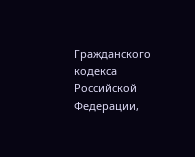Гражданского кодекса Российской Федерации,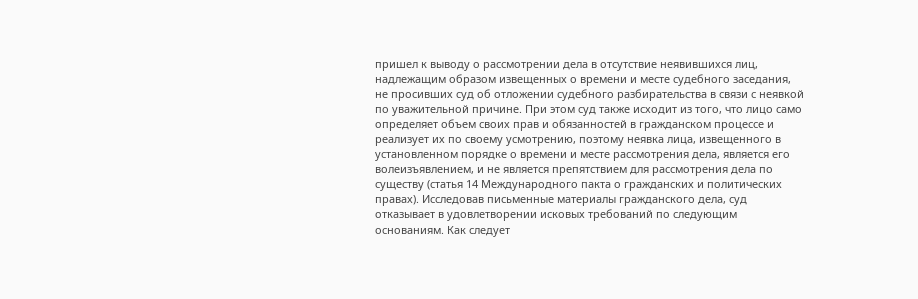пришел к выводу о рассмотрении дела в отсутствие неявившихся лиц, надлежащим образом извещенных о времени и месте судебного заседания, не просивших суд об отложении судебного разбирательства в связи с неявкой по уважительной причине. При этом суд также исходит из того, что лицо само определяет объем своих прав и обязанностей в гражданском процессе и реализует их по своему усмотрению, поэтому неявка лица, извещенного в установленном порядке о времени и месте рассмотрения дела, является его волеизъявлением, и не является препятствием для рассмотрения дела по существу (статья 14 Международного пакта о гражданских и политических правах). Исследовав письменные материалы гражданского дела, суд отказывает в удовлетворении исковых требований по следующим основаниям. Как следует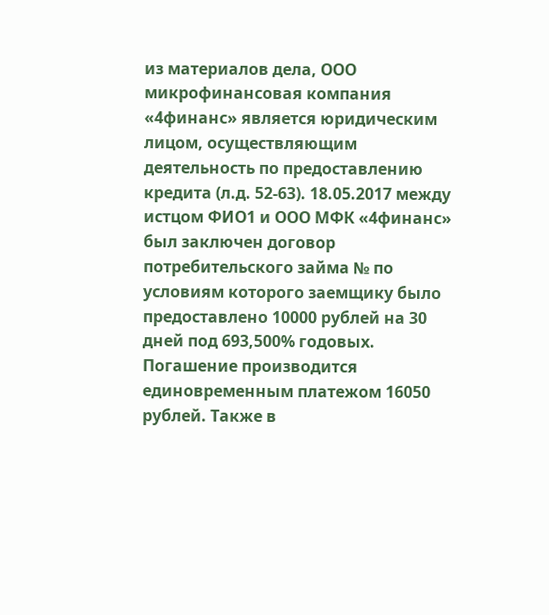из материалов дела, ООО микрофинансовая компания «4финанс» является юридическим лицом, осуществляющим деятельность по предоставлению кредита (л.д. 52-63). 18.05.2017 между истцом ФИО1 и ООО МФК «4финанс» был заключен договор потребительского займа № по условиям которого заемщику было предоставлено 10000 рублей на 30 дней под 693,500% годовых. Погашение производится единовременным платежом 16050 рублей. Также в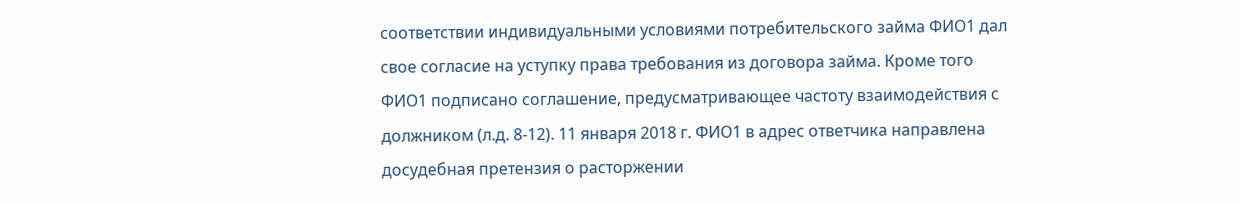соответствии индивидуальными условиями потребительского займа ФИО1 дал свое согласие на уступку права требования из договора займа. Кроме того ФИО1 подписано соглашение, предусматривающее частоту взаимодействия с должником (л.д. 8-12). 11 января 2018 г. ФИО1 в адрес ответчика направлена досудебная претензия о расторжении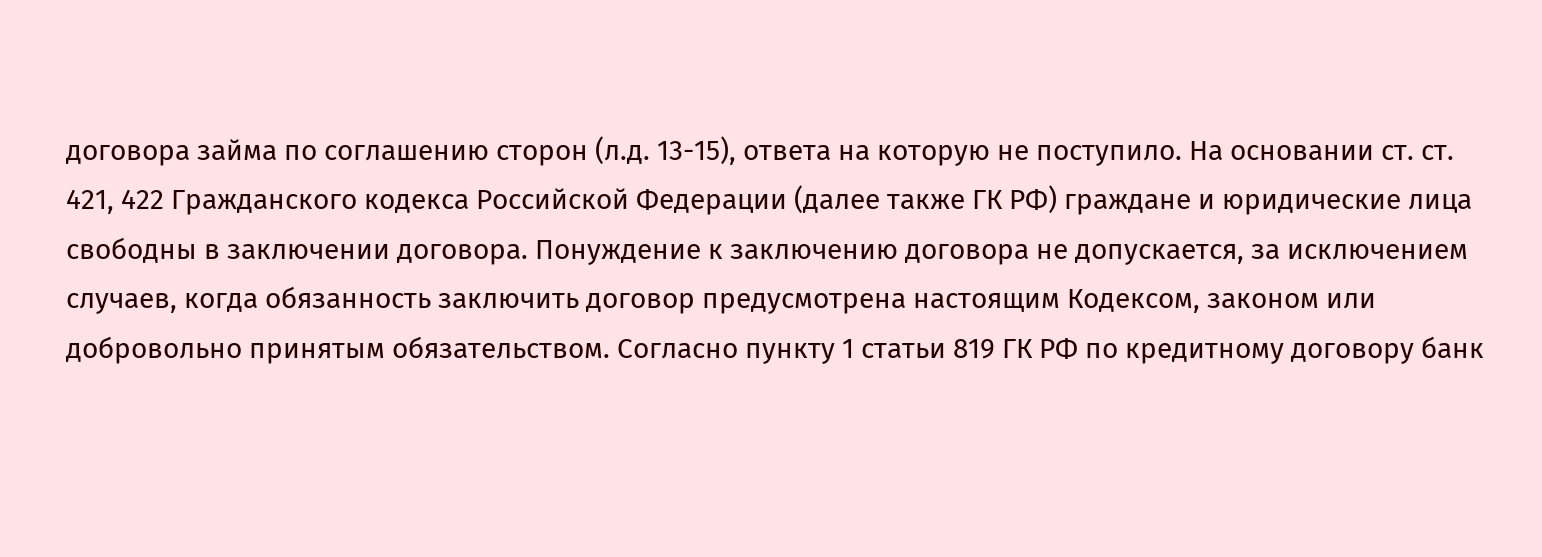договора займа по соглашению сторон (л.д. 13-15), ответа на которую не поступило. На основании ст. ст. 421, 422 Гражданского кодекса Российской Федерации (далее также ГК РФ) граждане и юридические лица свободны в заключении договора. Понуждение к заключению договора не допускается, за исключением случаев, когда обязанность заключить договор предусмотрена настоящим Кодексом, законом или добровольно принятым обязательством. Согласно пункту 1 статьи 819 ГК РФ по кредитному договору банк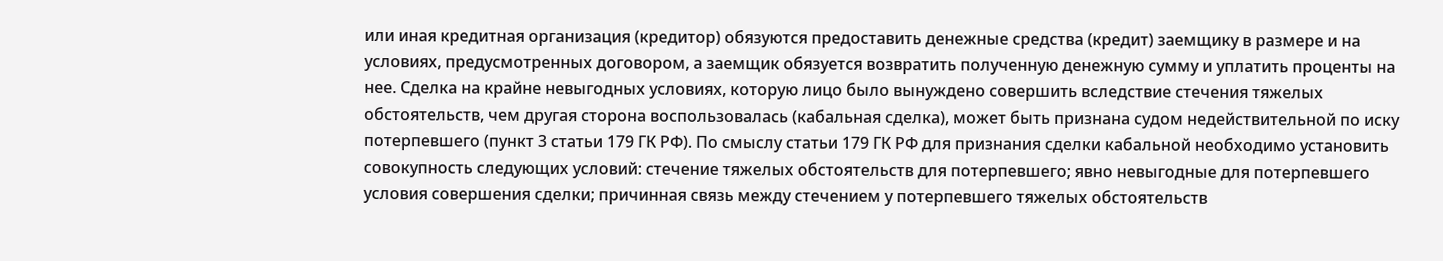или иная кредитная организация (кредитор) обязуются предоставить денежные средства (кредит) заемщику в размере и на условиях, предусмотренных договором, а заемщик обязуется возвратить полученную денежную сумму и уплатить проценты на нее. Сделка на крайне невыгодных условиях, которую лицо было вынуждено совершить вследствие стечения тяжелых обстоятельств, чем другая сторона воспользовалась (кабальная сделка), может быть признана судом недействительной по иску потерпевшего (пункт 3 статьи 179 ГК РФ). По смыслу статьи 179 ГК РФ для признания сделки кабальной необходимо установить совокупность следующих условий: стечение тяжелых обстоятельств для потерпевшего; явно невыгодные для потерпевшего условия совершения сделки; причинная связь между стечением у потерпевшего тяжелых обстоятельств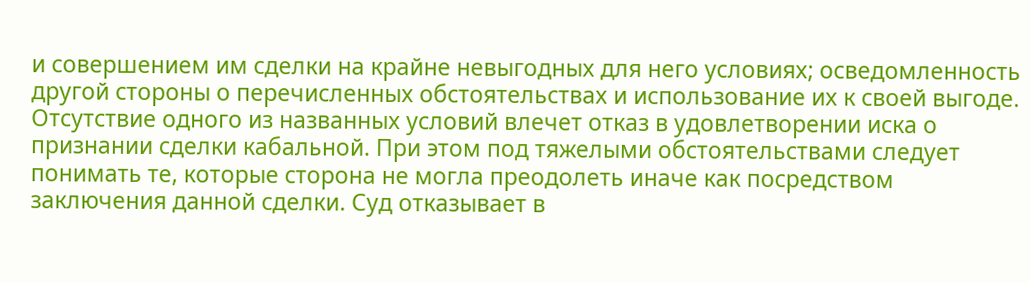и совершением им сделки на крайне невыгодных для него условиях; осведомленность другой стороны о перечисленных обстоятельствах и использование их к своей выгоде. Отсутствие одного из названных условий влечет отказ в удовлетворении иска о признании сделки кабальной. При этом под тяжелыми обстоятельствами следует понимать те, которые сторона не могла преодолеть иначе как посредством заключения данной сделки. Суд отказывает в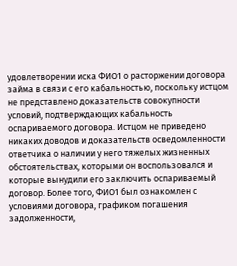удовлетворении иска ФИО1 о расторжении договора займа в связи с его кабальностью, поскольку истцом не представлено доказательств совокупности условий, подтверждающих кабальность оспариваемого договора. Истцом не приведено никаких доводов и доказательств осведомленности ответчика о наличии у него тяжелых жизненных обстоятельствах, которыми он воспользовался и которые вынудили его заключить оспариваемый договор. Более того, ФИО1 был ознакомлен с условиями договора, графиком погашения задолженности,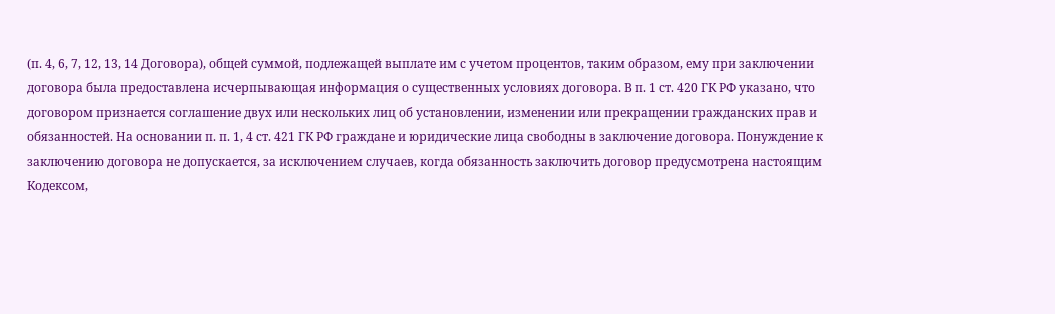(п. 4, 6, 7, 12, 13, 14 Договора), общей суммой, подлежащей выплате им с учетом процентов, таким образом, ему при заключении договора была предоставлена исчерпывающая информация о существенных условиях договора. В п. 1 ст. 420 ГК РФ указано, что договором признается соглашение двух или нескольких лиц об установлении, изменении или прекращении гражданских прав и обязанностей. На основании п. п. 1, 4 ст. 421 ГК РФ граждане и юридические лица свободны в заключение договора. Понуждение к заключению договора не допускается, за исключением случаев, когда обязанность заключить договор предусмотрена настоящим Кодексом,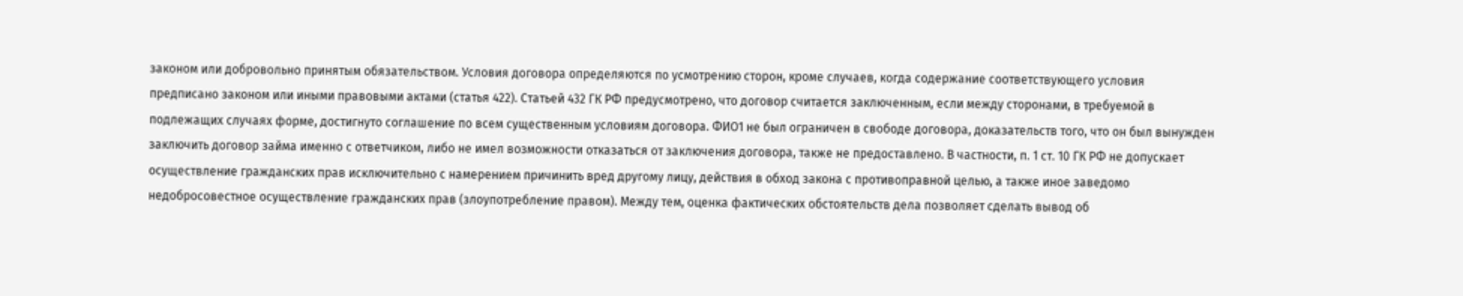законом или добровольно принятым обязательством. Условия договора определяются по усмотрению сторон, кроме случаев, когда содержание соответствующего условия предписано законом или иными правовыми актами (статья 422). Статьей 432 ГК РФ предусмотрено, что договор считается заключенным, если между сторонами, в требуемой в подлежащих случаях форме, достигнуто соглашение по всем существенным условиям договора. ФИО1 не был ограничен в свободе договора, доказательств того, что он был вынужден заключить договор займа именно с ответчиком, либо не имел возможности отказаться от заключения договора, также не предоставлено. В частности, п. 1 ст. 10 ГК РФ не допускает осуществление гражданских прав исключительно с намерением причинить вред другому лицу, действия в обход закона с противоправной целью, а также иное заведомо недобросовестное осуществление гражданских прав (злоупотребление правом). Между тем, оценка фактических обстоятельств дела позволяет сделать вывод об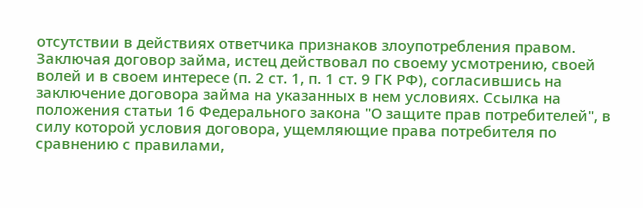отсутствии в действиях ответчика признаков злоупотребления правом. Заключая договор займа, истец действовал по своему усмотрению, своей волей и в своем интересе (п. 2 ст. 1, п. 1 ст. 9 ГК РФ), согласившись на заключение договора займа на указанных в нем условиях. Ссылка на положения статьи 16 Федерального закона "О защите прав потребителей", в силу которой условия договора, ущемляющие права потребителя по сравнению с правилами,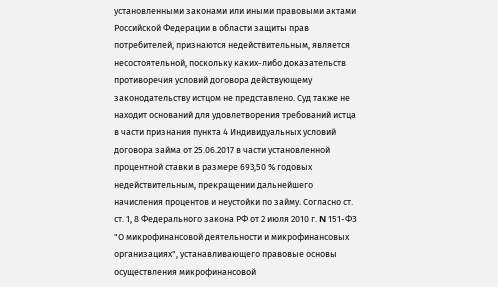установленными законами или иными правовыми актами Российской Федерации в области защиты прав потребителей, признаются недействительным, является несостоятельной, поскольку каких-либо доказательств противоречия условий договора действующему законодательству истцом не представлено. Суд также не находит оснований для удовлетворения требований истца в части признания пункта 4 Индивидуальных условий договора займа от 25.06.2017 в части установленной процентной ставки в размере 693,50 % годовых недействительным, прекращении дальнейшего начисления процентов и неустойки по займу. Согласно ст. ст. 1, 8 Федерального закона РФ от 2 июля 2010 г. N 151-ФЗ "О микрофинансовой деятельности и микрофинансовых организациях", устанавливающего правовые основы осуществления микрофинансовой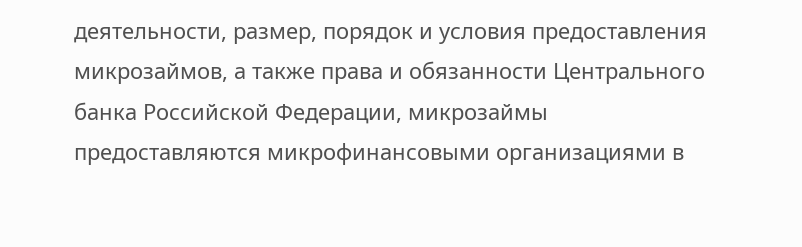деятельности, размер, порядок и условия предоставления микрозаймов, а также права и обязанности Центрального банка Российской Федерации, микрозаймы предоставляются микрофинансовыми организациями в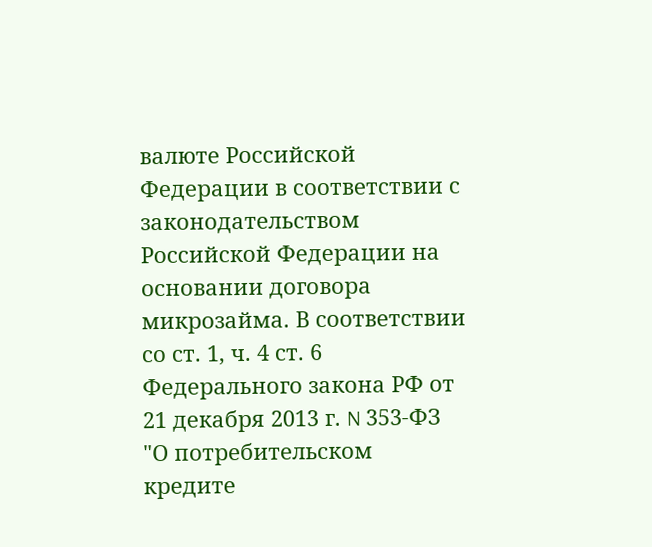валюте Российской Федерации в соответствии с законодательством Российской Федерации на основании договора микрозайма. В соответствии со ст. 1, ч. 4 ст. 6 Федерального закона РФ от 21 декабря 2013 г. N 353-ФЗ "О потребительском кредите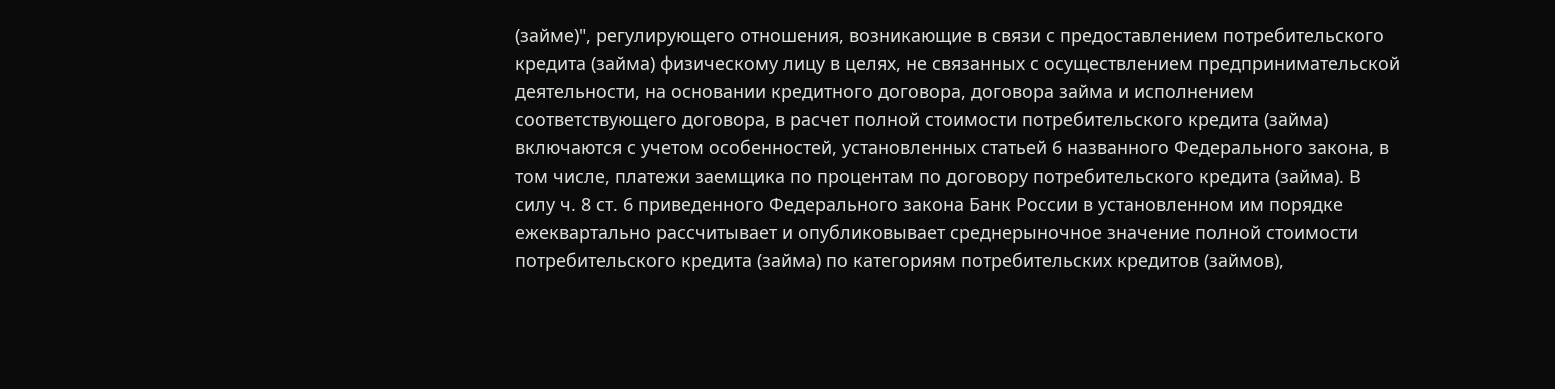(займе)", регулирующего отношения, возникающие в связи с предоставлением потребительского кредита (займа) физическому лицу в целях, не связанных с осуществлением предпринимательской деятельности, на основании кредитного договора, договора займа и исполнением соответствующего договора, в расчет полной стоимости потребительского кредита (займа) включаются с учетом особенностей, установленных статьей 6 названного Федерального закона, в том числе, платежи заемщика по процентам по договору потребительского кредита (займа). В силу ч. 8 ст. 6 приведенного Федерального закона Банк России в установленном им порядке ежеквартально рассчитывает и опубликовывает среднерыночное значение полной стоимости потребительского кредита (займа) по категориям потребительских кредитов (займов),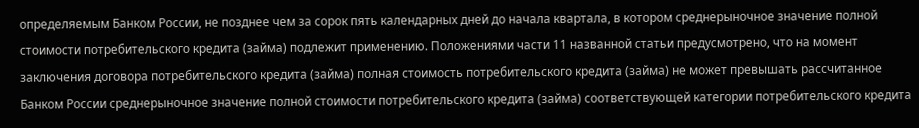определяемым Банком России, не позднее чем за сорок пять календарных дней до начала квартала, в котором среднерыночное значение полной стоимости потребительского кредита (займа) подлежит применению. Положениями части 11 названной статьи предусмотрено, что на момент заключения договора потребительского кредита (займа) полная стоимость потребительского кредита (займа) не может превышать рассчитанное Банком России среднерыночное значение полной стоимости потребительского кредита (займа) соответствующей категории потребительского кредита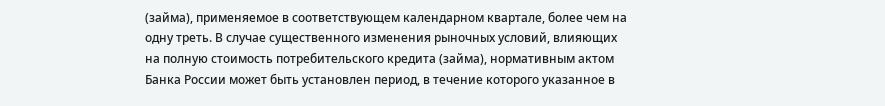(займа), применяемое в соответствующем календарном квартале, более чем на одну треть. В случае существенного изменения рыночных условий, влияющих на полную стоимость потребительского кредита (займа), нормативным актом Банка России может быть установлен период, в течение которого указанное в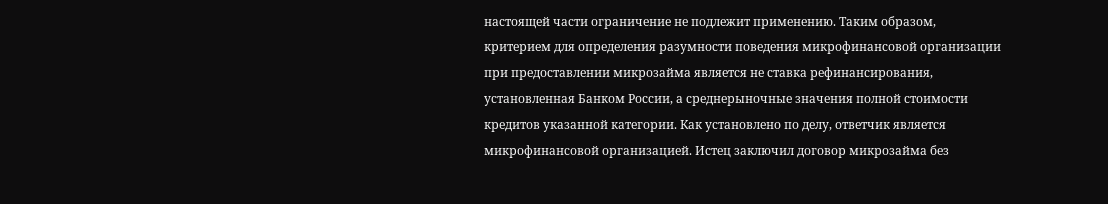настоящей части ограничение не подлежит применению. Таким образом, критерием для определения разумности поведения микрофинансовой организации при предоставлении микрозайма является не ставка рефинансирования, установленная Банком России, а среднерыночные значения полной стоимости кредитов указанной категории. Как установлено по делу, ответчик является микрофинансовой организацией. Истец заключил договор микрозайма без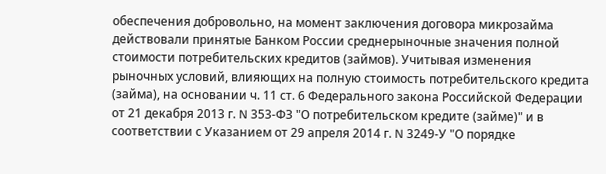обеспечения добровольно, на момент заключения договора микрозайма действовали принятые Банком России среднерыночные значения полной стоимости потребительских кредитов (займов). Учитывая изменения рыночных условий, влияющих на полную стоимость потребительского кредита (займа), на основании ч. 11 ст. 6 Федерального закона Российской Федерации от 21 декабря 2013 г. N 353-ФЗ "О потребительском кредите (займе)" и в соответствии с Указанием от 29 апреля 2014 г. N 3249-У "О порядке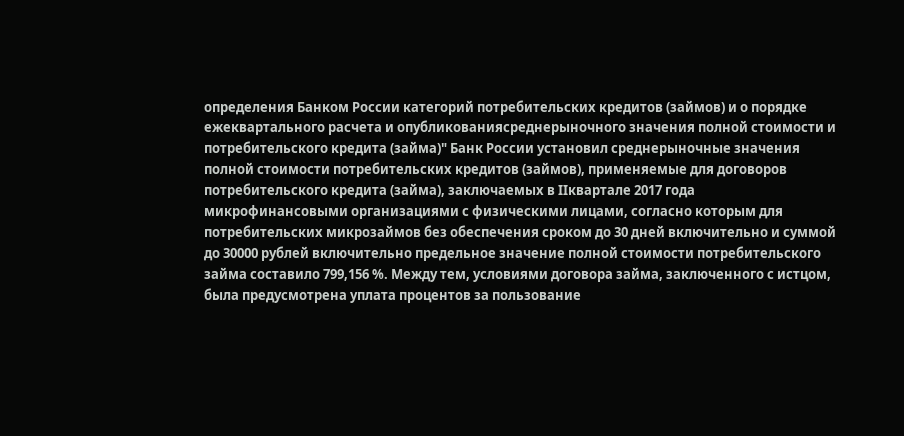определения Банком России категорий потребительских кредитов (займов) и о порядке ежеквартального расчета и опубликованиясреднерыночного значения полной стоимости и потребительского кредита (займа)" Банк России установил среднерыночные значения полной стоимости потребительских кредитов (займов), применяемые для договоров потребительского кредита (займа), заключаемых в IIквартале 2017 года микрофинансовыми организациями с физическими лицами, согласно которым для потребительских микрозаймов без обеспечения сроком до 30 дней включительно и суммой до 30000 рублей включительно предельное значение полной стоимости потребительского займа составило 799,156 %. Между тем, условиями договора займа, заключенного с истцом, была предусмотрена уплата процентов за пользование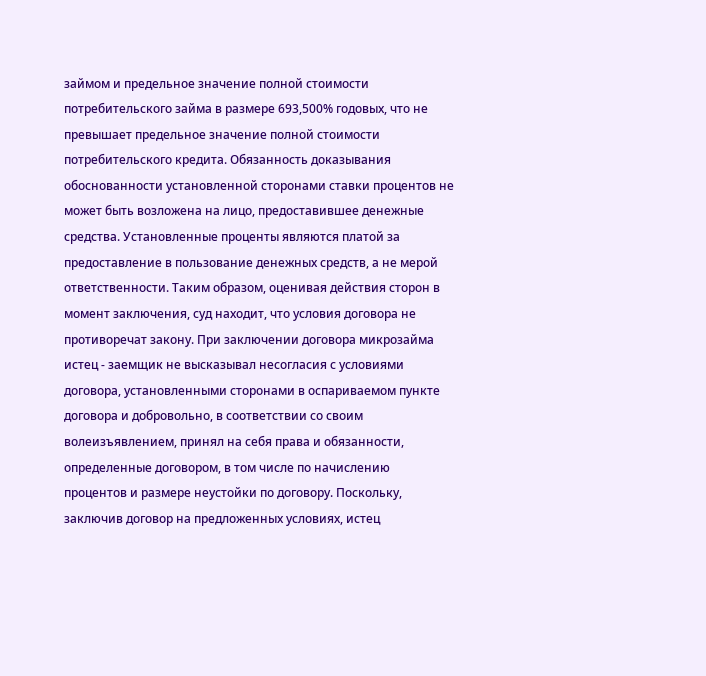займом и предельное значение полной стоимости потребительского займа в размере 693,500% годовых, что не превышает предельное значение полной стоимости потребительского кредита. Обязанность доказывания обоснованности установленной сторонами ставки процентов не может быть возложена на лицо, предоставившее денежные средства. Установленные проценты являются платой за предоставление в пользование денежных средств, а не мерой ответственности. Таким образом, оценивая действия сторон в момент заключения, суд находит, что условия договора не противоречат закону. При заключении договора микрозайма истец - заемщик не высказывал несогласия с условиями договора, установленными сторонами в оспариваемом пункте договора и добровольно, в соответствии со своим волеизъявлением, принял на себя права и обязанности, определенные договором, в том числе по начислению процентов и размере неустойки по договору. Поскольку, заключив договор на предложенных условиях, истец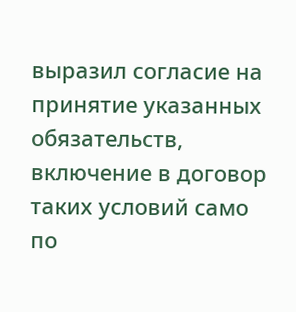выразил согласие на принятие указанных обязательств, включение в договор таких условий само по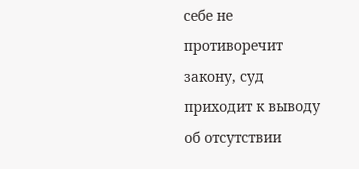себе не противоречит закону, суд приходит к выводу об отсутствии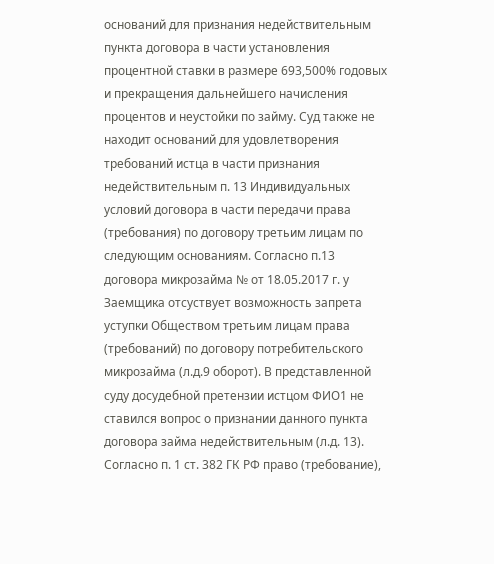оснований для признания недействительным пункта договора в части установления процентной ставки в размере 693,500% годовых и прекращения дальнейшего начисления процентов и неустойки по займу. Суд также не находит оснований для удовлетворения требований истца в части признания недействительным п. 13 Индивидуальных условий договора в части передачи права (требования) по договору третьим лицам по следующим основаниям. Согласно п.13 договора микрозайма № от 18.05.2017 г. у Заемщика отсуствует возможность запрета уступки Обществом третьим лицам права (требований) по договору потребительского микрозайма (л.д.9 оборот). В представленной суду досудебной претензии истцом ФИО1 не ставился вопрос о признании данного пункта договора займа недействительным (л.д. 13). Согласно п. 1 ст. 382 ГК РФ право (требование),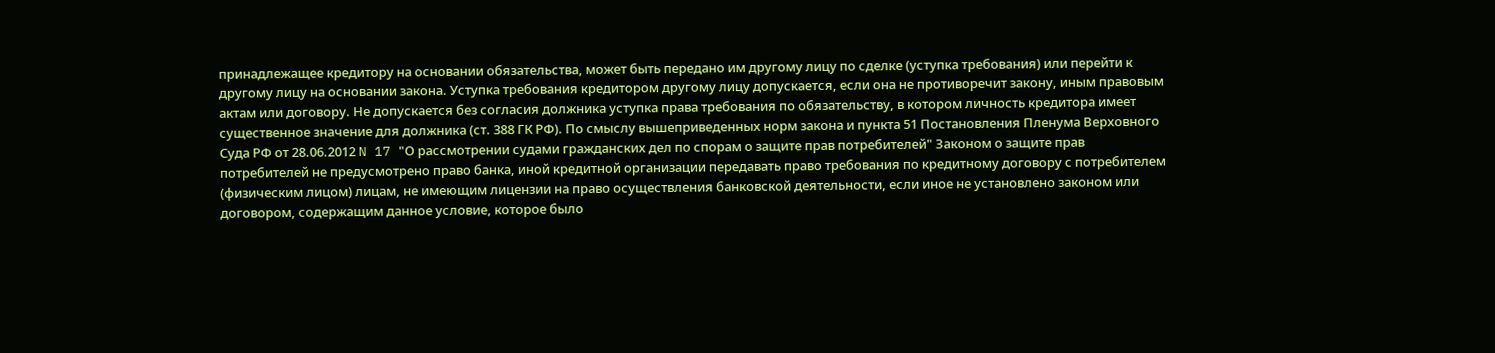принадлежащее кредитору на основании обязательства, может быть передано им другому лицу по сделке (уступка требования) или перейти к другому лицу на основании закона. Уступка требования кредитором другому лицу допускается, если она не противоречит закону, иным правовым актам или договору. Не допускается без согласия должника уступка права требования по обязательству, в котором личность кредитора имеет существенное значение для должника (ст. 388 ГК РФ). По смыслу вышеприведенных норм закона и пункта 51 Постановления Пленума Верховного Суда РФ от 28.06.2012 N 17 "О рассмотрении судами гражданских дел по спорам о защите прав потребителей" Законом о защите прав потребителей не предусмотрено право банка, иной кредитной организации передавать право требования по кредитному договору с потребителем (физическим лицом) лицам, не имеющим лицензии на право осуществления банковской деятельности, если иное не установлено законом или договором, содержащим данное условие, которое было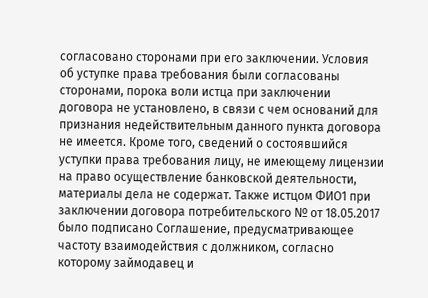согласовано сторонами при его заключении. Условия об уступке права требования были согласованы сторонами, порока воли истца при заключении договора не установлено, в связи с чем оснований для признания недействительным данного пункта договора не имеется. Кроме того, сведений о состоявшийся уступки права требования лицу, не имеющему лицензии на право осуществление банковской деятельности, материалы дела не содержат. Также истцом ФИО1 при заключении договора потребительского № от 18.05.2017 было подписано Соглашение, предусматривающее частоту взаимодействия с должником, согласно которому займодавец и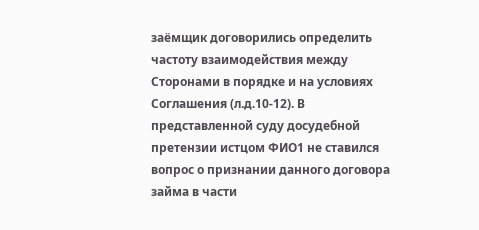заёмщик договорились определить частоту взаимодействия между Сторонами в порядке и на условиях Соглашения (л.д.10-12). В представленной суду досудебной претензии истцом ФИО1 не ставился вопрос о признании данного договора займа в части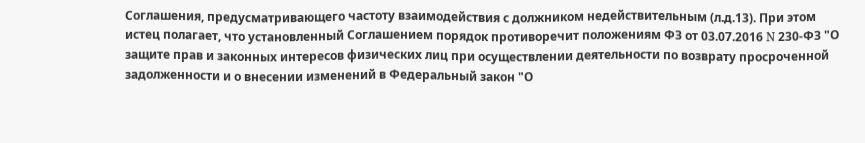Соглашения, предусматривающего частоту взаимодействия с должником недействительным (л.д.13). При этом истец полагает, что установленный Соглашением порядок противоречит положениям ФЗ от 03.07.2016 N 230-ФЗ "О защите прав и законных интересов физических лиц при осуществлении деятельности по возврату просроченной задолженности и о внесении изменений в Федеральный закон "О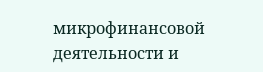микрофинансовой деятельности и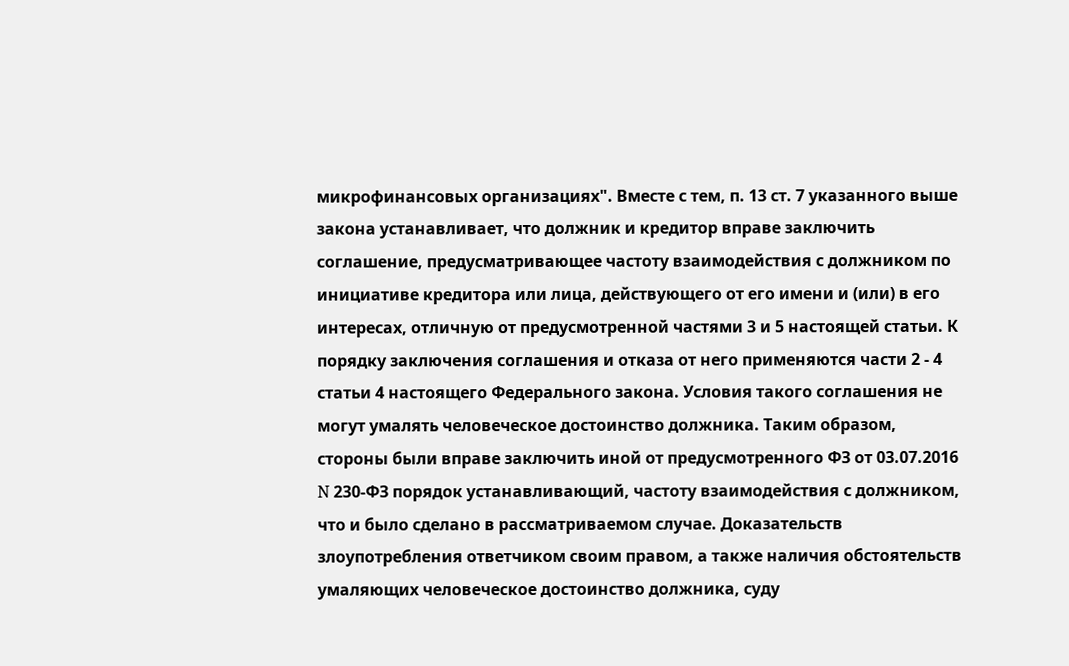микрофинансовых организациях". Вместе с тем, п. 13 ст. 7 указанного выше закона устанавливает, что должник и кредитор вправе заключить соглашение, предусматривающее частоту взаимодействия с должником по инициативе кредитора или лица, действующего от его имени и (или) в его интересах, отличную от предусмотренной частями 3 и 5 настоящей статьи. К порядку заключения соглашения и отказа от него применяются части 2 - 4 статьи 4 настоящего Федерального закона. Условия такого соглашения не могут умалять человеческое достоинство должника. Таким образом, стороны были вправе заключить иной от предусмотренного ФЗ от 03.07.2016 N 230-ФЗ порядок устанавливающий, частоту взаимодействия с должником, что и было сделано в рассматриваемом случае. Доказательств злоупотребления ответчиком своим правом, а также наличия обстоятельств умаляющих человеческое достоинство должника, суду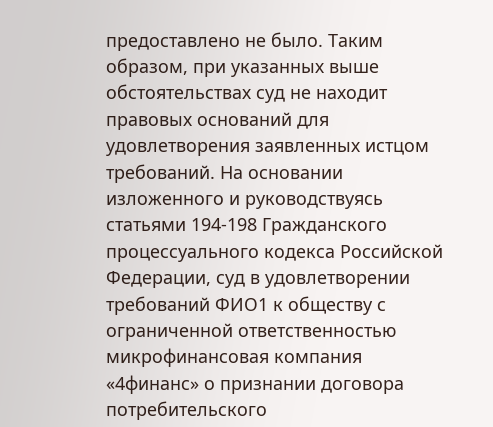предоставлено не было. Таким образом, при указанных выше обстоятельствах суд не находит правовых оснований для удовлетворения заявленных истцом требований. На основании изложенного и руководствуясь статьями 194-198 Гражданского процессуального кодекса Российской Федерации, суд в удовлетворении требований ФИО1 к обществу с ограниченной ответственностью микрофинансовая компания «4финанс» о признании договора потребительского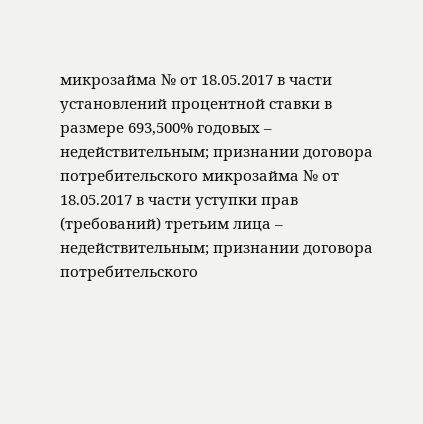микрозайма № от 18.05.2017 в части установлений процентной ставки в размере 693,500% годовых – недействительным; признании договора потребительского микрозайма № от 18.05.2017 в части уступки прав (требований) третьим лица – недействительным; признании договора потребительского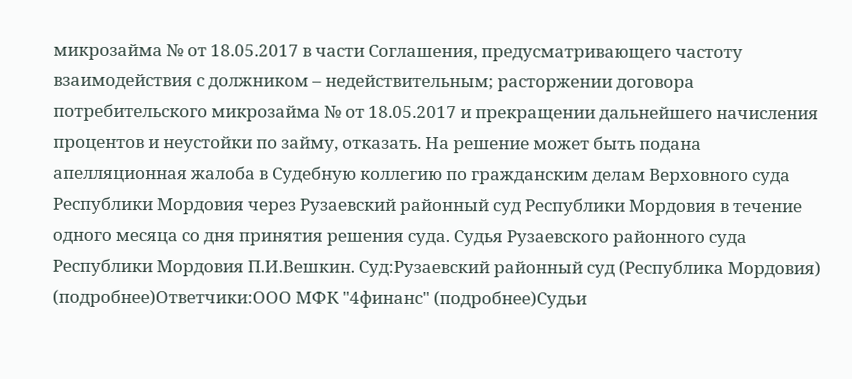микрозайма № от 18.05.2017 в части Соглашения, предусматривающего частоту взаимодействия с должником – недействительным; расторжении договора потребительского микрозайма № от 18.05.2017 и прекращении дальнейшего начисления процентов и неустойки по займу, отказать. На решение может быть подана апелляционная жалоба в Судебную коллегию по гражданским делам Верховного суда Республики Мордовия через Рузаевский районный суд Республики Мордовия в течение одного месяца со дня принятия решения суда. Судья Рузаевского районного суда Республики Мордовия П.И.Вешкин. Суд:Рузаевский районный суд (Республика Мордовия) (подробнее)Ответчики:ООО МФК "4финанс" (подробнее)Судьи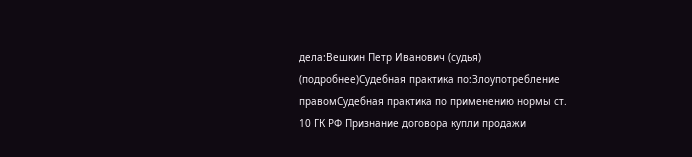дела:Вешкин Петр Иванович (судья) (подробнее)Судебная практика по:Злоупотребление правомСудебная практика по применению нормы ст. 10 ГК РФ Признание договора купли продажи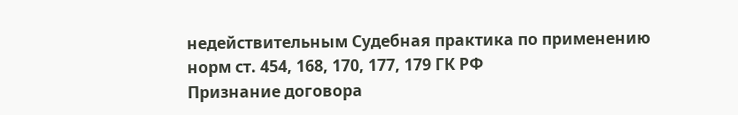недействительным Судебная практика по применению норм ст. 454, 168, 170, 177, 179 ГК РФ
Признание договора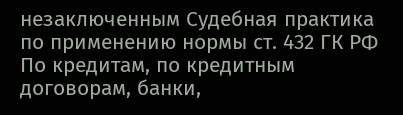незаключенным Судебная практика по применению нормы ст. 432 ГК РФ По кредитам, по кредитным договорам, банки,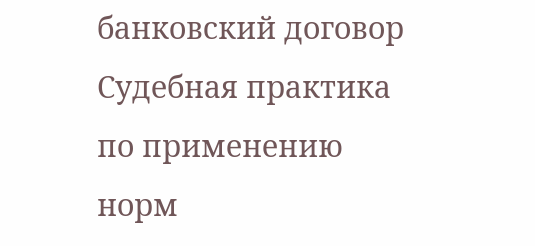банковский договор Судебная практика по применению норм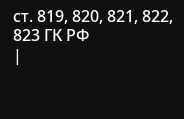ст. 819, 820, 821, 822, 823 ГК РФ
|